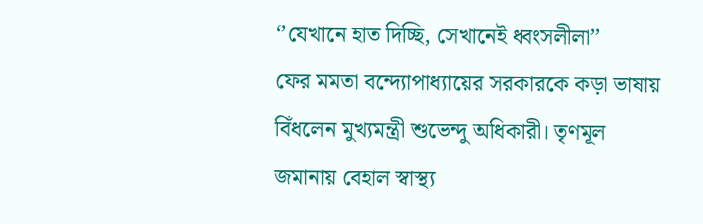‘’যেখানে হাত দিচ্ছি, সেখানেই ধ্বংসলীলা’’
ফের মমতা বন্দ্যোপাধ্যায়ের সরকারকে কড়া ভাষায় বিঁধলেন মুখ্যমন্ত্রী শুভেন্দু অধিকারী। তৃণমূল জমানায় বেহাল স্বাস্থ্য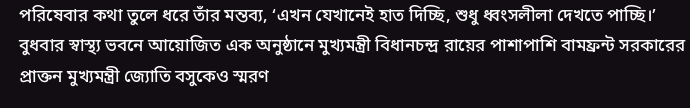পরিষেবার কথা তুলে ধরে তাঁর মন্তব্য, ‘এখন যেখানেই হাত দিচ্ছি, শুধু ধ্বংসলীলা দেখতে পাচ্ছি।’ বুধবার স্বাস্থ্য ভবনে আয়োজিত এক অনুষ্ঠানে মুখ্যমন্ত্রী বিধানচন্দ্র রায়ের পাশাপাশি বামফ্রন্ট সরকারের প্রাক্তন মুখ্যমন্ত্রী জ্যোতি বসুকেও স্মরণ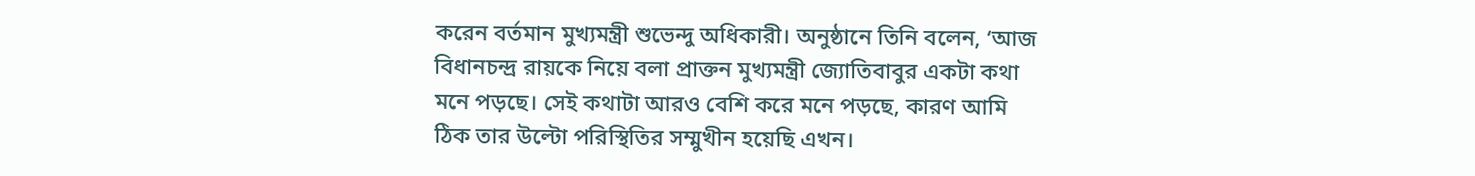করেন বর্তমান মুখ্যমন্ত্রী শুভেন্দু অধিকারী। অনুষ্ঠানে তিনি বলেন, ‘আজ বিধানচন্দ্র রায়কে নিয়ে বলা প্রাক্তন মুখ্যমন্ত্রী জ্যোতিবাবুর একটা কথা মনে পড়ছে। সেই কথাটা আরও বেশি করে মনে পড়ছে, কারণ আমি ঠিক তার উল্টো পরিস্থিতির সম্মুখীন হয়েছি এখন।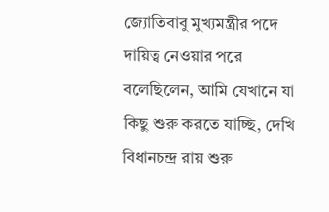জ্যোতিবাবু মুখ্যমন্ত্রীর পদে দায়িত্ব নেওয়ার পরে বলেছিলেন, আমি যেখানে যা কিছু শুরু করতে যাচ্ছি, দেখি বিধানচন্দ্র রায় শুরু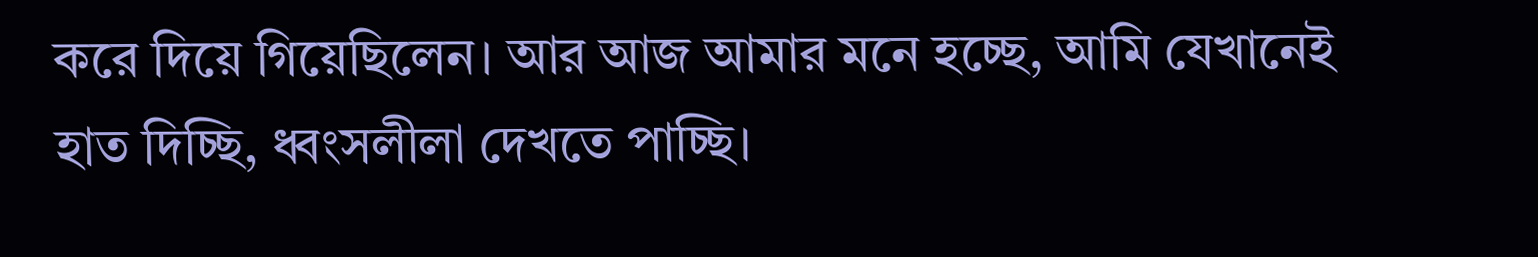করে দিয়ে গিয়েছিলেন। আর আজ আমার মনে হচ্ছে, আমি যেখানেই হাত দিচ্ছি, ধ্বংসলীলা দেখতে পাচ্ছি।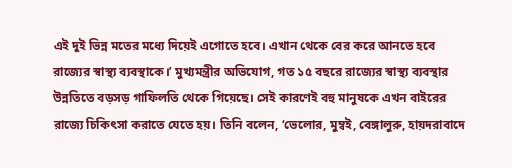এই দুই ভিন্ন মতের মধ্যে দিয়েই এগোতে হবে। এখান থেকে বের করে আনতে হবে রাজ্যের স্বাস্থ্য ব্যবস্থাকে।’ মুখ্যমন্ত্রীর অভিযোগ, গত ১৫ বছরে রাজ্যের স্বাস্থ্য ব্যবস্থার উন্নতিতে বড়সড় গাফিলতি থেকে গিয়েছে। সেই কারণেই বহু মানুষকে এখন বাইরের রাজ্যে চিকিৎসা করাতে যেতে হয়। তিনি বলেন, ‘ভেলোর, মুম্বই, বেঙ্গালুরু, হায়দরাবাদে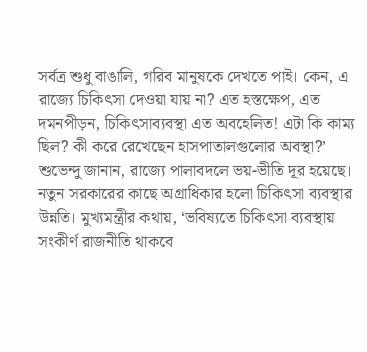সর্বত্র শুধু বাঙালি, গরিব মানুষকে দেখতে পাই। কেন, এ রাজ্যে চিকিৎসা দেওয়া যায় না? এত হস্তক্ষেপ, এত দমনপীড়ন, চিকিৎসাব্যবস্থা এত অবহেলিত! এটা কি কাম্য ছিল? কী করে রেখেছেন হাসপাতালগুলোর অবস্থা?’ শুভেন্দু জানান, রাজ্যে পালাবদলে ভয়-ভীতি দূর হয়েছে। নতুন সরকারের কাছে অগ্রাধিকার হলো চিকিৎসা ব্যবস্থার উন্নতি। মুখ্যমন্ত্রীর কথায়, ‘ভবিষ্যতে চিকিৎসা ব্যবস্থায় সংকীর্ণ রাজনীতি থাকবে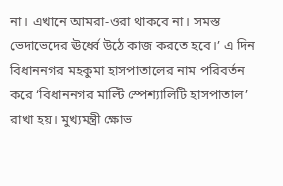না। এখানে আমরা-ওরা থাকবে না। সমস্ত ভেদাভেদের ঊর্ধ্বে উঠে কাজ করতে হবে।’ এ দিন বিধাননগর মহকুমা হাসপাতালের নাম পরিবর্তন করে ‘বিধাননগর মাল্টি স্পেশ্যালিটি হাসপাতাল’ রাখা হয়। মুখ্যমন্ত্রী ক্ষোভ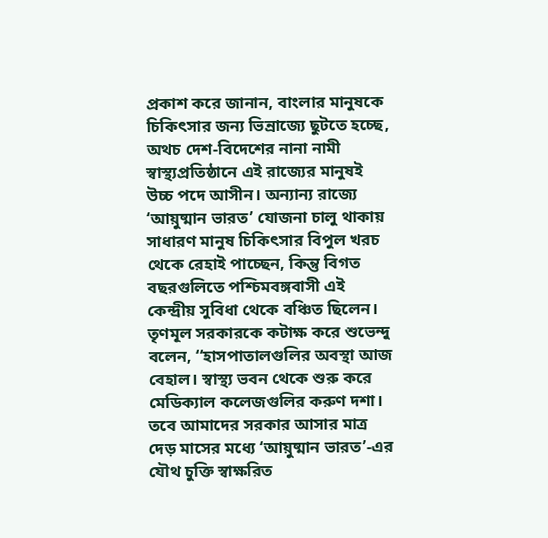প্রকাশ করে জানান, বাংলার মানুষকে চিকিৎসার জন্য ভিন্রাজ্যে ছুটতে হচ্ছে, অথচ দেশ-বিদেশের নানা নামী স্বাস্থ্যপ্রতিষ্ঠানে এই রাজ্যের মানুষই উচ্চ পদে আসীন। অন্যান্য রাজ্যে ‘আয়ুষ্মান ভারত’ যোজনা চালু থাকায় সাধারণ মানুষ চিকিৎসার বিপুল খরচ থেকে রেহাই পাচ্ছেন, কিন্তু বিগত বছরগুলিতে পশ্চিমবঙ্গবাসী এই কেন্দ্রীয় সুবিধা থেকে বঞ্চিত ছিলেন। তৃণমূল সরকারকে কটাক্ষ করে শুভেন্দু বলেন, ‘‘হাসপাতালগুলির অবস্থা আজ বেহাল। স্বাস্থ্য ভবন থেকে শুরু করে মেডিক্যাল কলেজগুলির করুণ দশা। তবে আমাদের সরকার আসার মাত্র দেড় মাসের মধ্যে ‘আয়ুষ্মান ভারত’-এর যৌথ চুক্তি স্বাক্ষরিত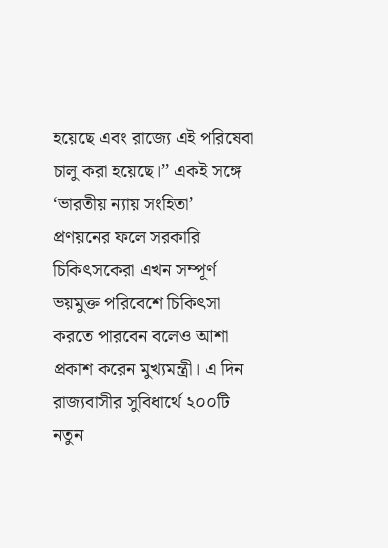হয়েছে এবং রাজ্যে এই পরিষেবা চালু করা হয়েছে।’’ একই সঙ্গে ‘ভারতীয় ন্যায় সংহিতা’ প্রণয়নের ফলে সরকারি চিকিৎসকেরা এখন সম্পূর্ণ ভয়মুক্ত পরিবেশে চিকিৎসা করতে পারবেন বলেও আশা প্রকাশ করেন মুখ্যমন্ত্রী। এ দিন রাজ্যবাসীর সুবিধার্থে ২০০টি নতুন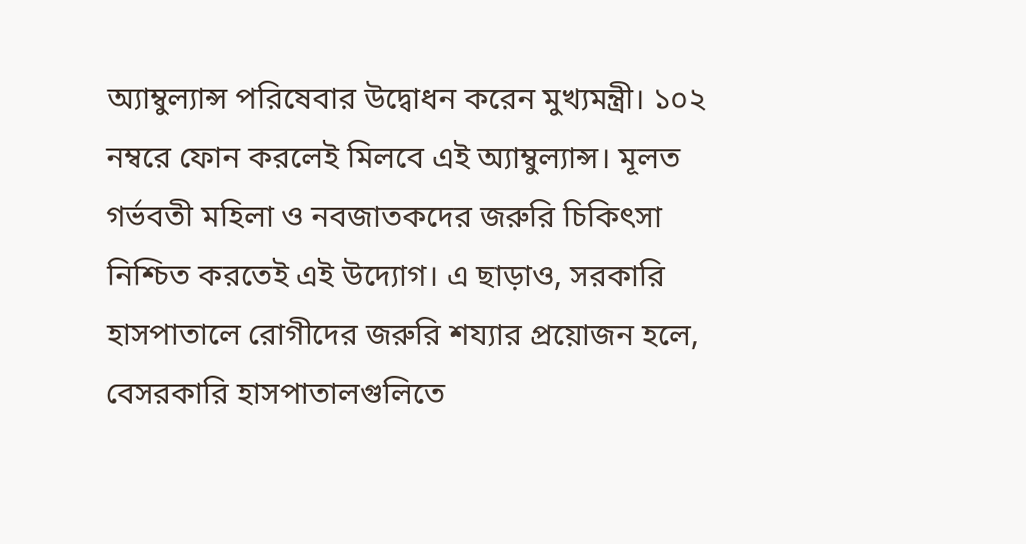অ্যাম্বুল্যান্স পরিষেবার উদ্বোধন করেন মুখ্যমন্ত্রী। ১০২ নম্বরে ফোন করলেই মিলবে এই অ্যাম্বুল্যান্স। মূলত গর্ভবতী মহিলা ও নবজাতকদের জরুরি চিকিৎসা নিশ্চিত করতেই এই উদ্যোগ। এ ছাড়াও, সরকারি হাসপাতালে রোগীদের জরুরি শয্যার প্রয়োজন হলে, বেসরকারি হাসপাতালগুলিতে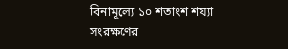বিনামূল্যে ১০ শতাংশ শয্যা সংরক্ষণের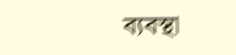ব্যবস্থা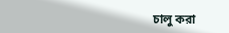চালু করা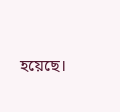হয়েছে।